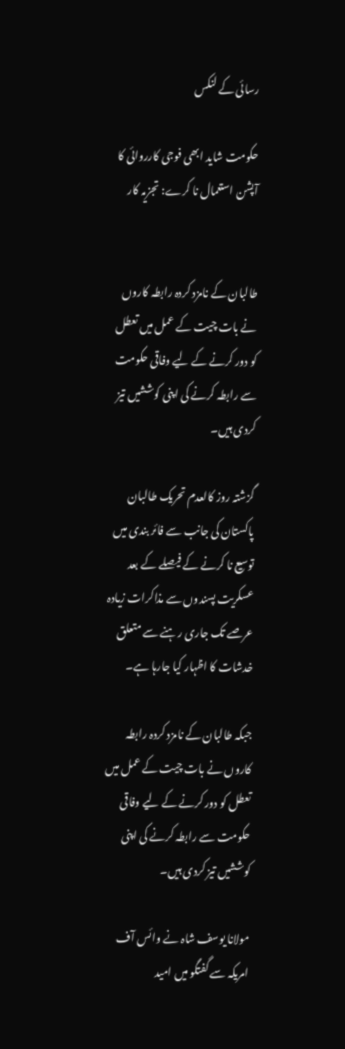رسائی کے لنکس

حکومت شاید ابھی فوجی کارروائی کا آپشن استعمال نا کرے: تجزیہ کار


طالبان کے نامزد کردہ رابطہ کاروں نے بات چیت کے عمل میں تعطل کو دور کرنے کے لیے وفاقی حکومت سے رابطہ کرنے کی اپنی کوششیں تیز کردی ہیں۔

گزشتہ روز کالعدم تحریک طالبان پاکستان کی جانب سے فائر بندی میں توسیع نا کرنے کے فیصلے کے بعد عسکریت پسندوں سے مذاکرات زیادہ عرصے تک جاری رہنے سے متعلق خدشات کا اظہار کیا جارہا ہے۔

جبکہ طالبان کے نامزد کردہ رابطہ کاروں نے بات چیت کے عمل میں تعطل کو دور کرنے کے لیے وفاقی حکومت سے رابطہ کرنے کی اپنی کوششیں تیز کردی ہیں۔

مولانا یوسف شاہ نے وائس آف امریکہ سے گفتگو میں امید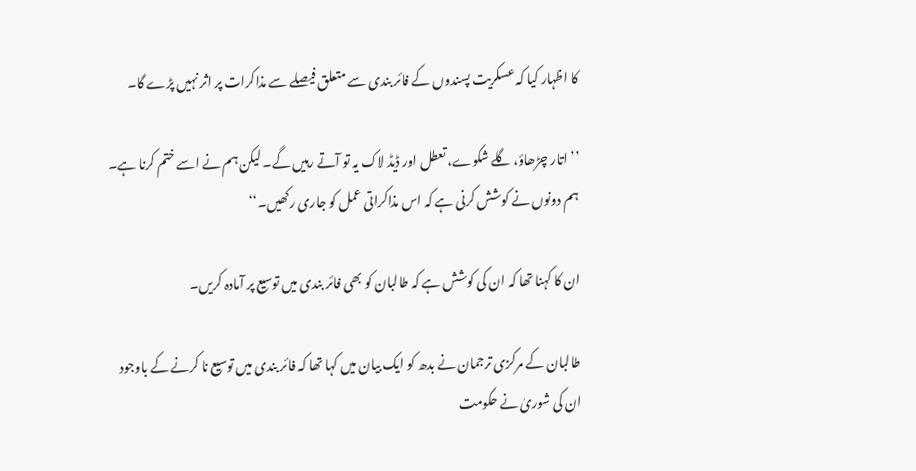کا اظہار کیا کہ عسکریت پسندوں کے فائر بندی سے متعلق فیصلے سے مذاکرات پر اثر نہیں پڑے گا۔

’’اتار چڑھاؤ، گلے شکوے، تعطل اور ڈیڈ لاک یہ تو آتے رہیں گے۔ لیکن ہم نے اسے ختم کرنا ہے۔ ہم دونوں نے کوشش کرنی ہے کہ اس مذاکراتی عمل کو جاری رکھیں۔‘‘

ان کا کہنا تھا کہ ان کی کوشش ہے کہ طالبان کو بھی فائر بندی میں توسیع پر آمادہ کریں۔

طالبان کے مرکزی ترجمان نے بدھ کو ایک بیان میں کہا تھا کہ فائر بندی میں توسیع نا کرنے کے باوجود ان کی شوریٰ نے حکومت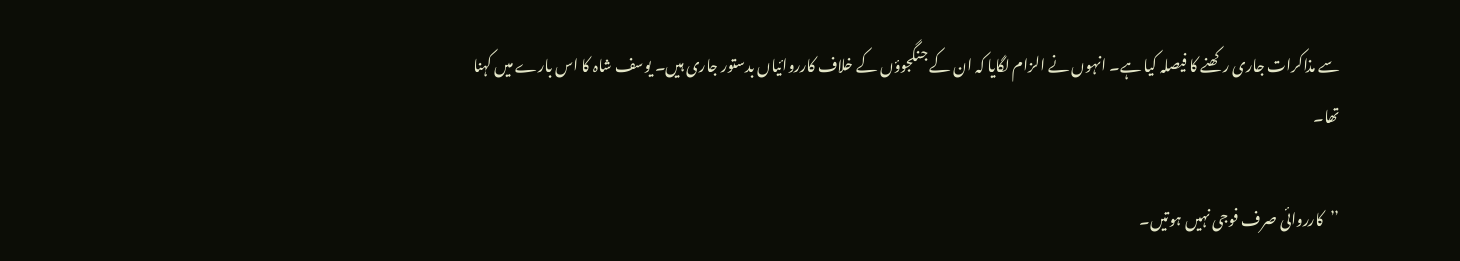سے مذاکرات جاری رکھنے کا فیصلہ کیا ہے۔ انہوں نے الزام لگایا کہ ان کے جنگجوؤں کے خلاف کارروائیاں بدستور جاری ہیں۔ یوسف شاہ کا اس بارے میں کہنا تھا۔

’’کارروائی صرف فوجی نہیں ہوتیں۔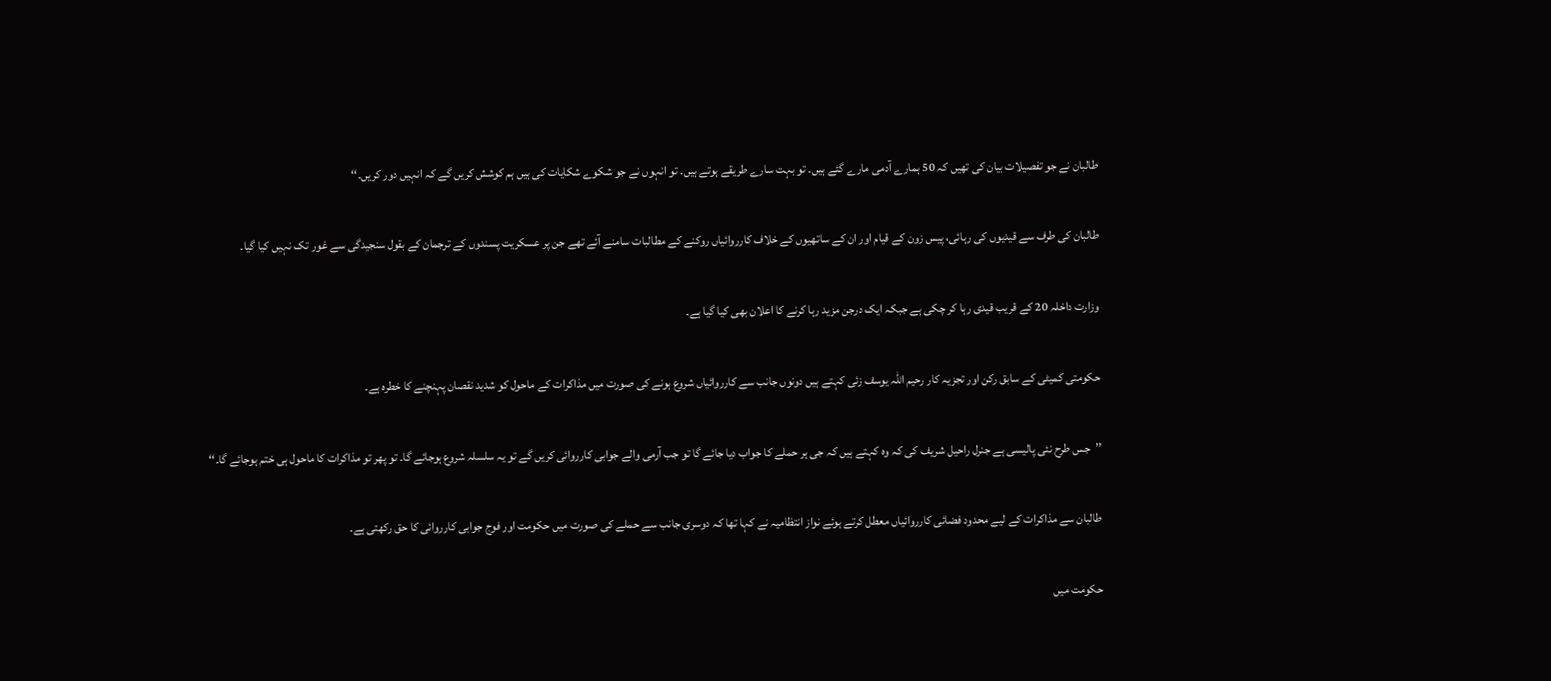طالبان نے جو تفصیلات بیان کی تھیں کہ 50 ہمارے آدمی مارے گئے ہیں۔ تو بہت سارے طریقے ہوتے ہیں۔ تو انہوں نے جو شکوے شکایات کی ہیں ہم کوشش کریں گے کہ انہیں دور کریں۔‘‘

طالبان کی طرف سے قیدیوں کی رہائی، پیس زون کے قیام اور ان کے ساتھیوں کے خلاف کارروائیاں روکنے کے مطالبات سامنے آئے تھے جن پر عسکریت پسندوں کے ترجمان کے بقول سنجیدگی سے غور تک نہیں کیا گیا۔

وزارت داخلہ 20 کے قریب قیدی رہا کر چکی ہے جبکہ ایک درجن مزید رہا کرنے کا اعلان بھی کیا گیا ہے۔

حکومتی کمیٹی کے سابق رکن اور تجزیہ کار رحیم اللہ یوسف زئی کہتے ہیں دونوں جانب سے کارروائیاں شروع ہونے کی صورت میں مذاکرات کے ماحول کو شدید نقصان پہنچنے کا خطرہ ہے۔

’’جس طرح نئی پالیسی ہے جنرل راحیل شریف کی کہ وہ کہتے ہیں کہ جی ہر حملے کا جواب دیا جائے گا تو جب آرمی والے جوابی کارروائی کریں گے تو یہ سلسلہ شروع ہوجائے گا۔ تو پھر تو مذاکرات کا ماحول ہی ختم ہوجائے گا۔‘‘

طالبان سے مذاکرات کے لیے محدود فضائی کارروائیاں معطل کرتے ہوئے نواز انتظامیہ نے کہا تھا کہ دوسری جانب سے حملے کی صورت میں حکومت اور فوج جوابی کارروائی کا حق رکھتی ہے۔

حکومت میں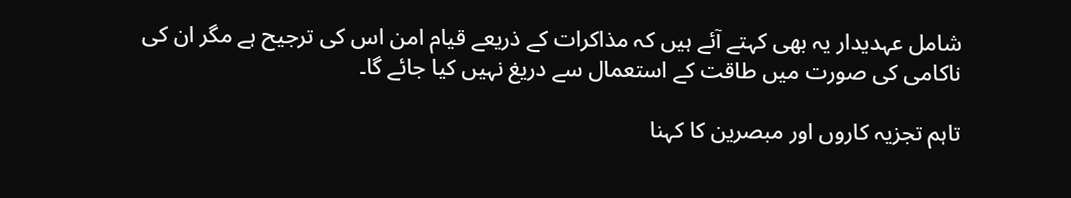شامل عہدیدار یہ بھی کہتے آئے ہیں کہ مذاکرات کے ذریعے قیام امن اس کی ترجیح ہے مگر ان کی ناکامی کی صورت میں طاقت کے استعمال سے دریغ نہیں کیا جائے گا۔

تاہم تجزیہ کاروں اور مبصرین کا کہنا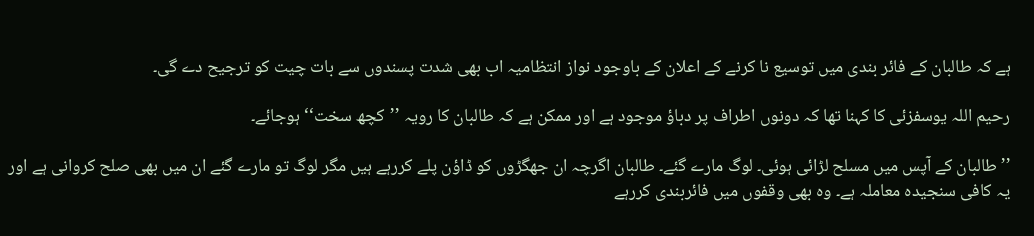ہے کہ طالبان کے فائر بندی میں توسیع نا کرنے کے اعلان کے باوجود نواز انتظامیہ اب بھی شدت پسندوں سے بات چیت کو ترجیح دے گی۔

رحیم اللہ یوسفزئی کا کہنا تھا کہ دونوں اطراف پر دباؤ موجود ہے اور ممکن ہے کہ طالبان کا رویہ ’’کچھ سخت‘‘ ہوجائے۔

’’طالبان کے آپس میں مسلح لڑائی ہوئی۔ لوگ مارے گئے۔ طالبان اگرچہ ان جھگڑوں کو ڈاؤن پلے کررہے ہیں مگر لوگ تو مارے گئے ان میں بھی صلح کروانی ہے اور یہ کافی سنجیدہ معاملہ ہے۔ وہ بھی وقفوں میں فائربندی کررہے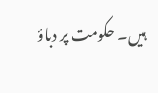ہیں۔ حکومت پر دباؤ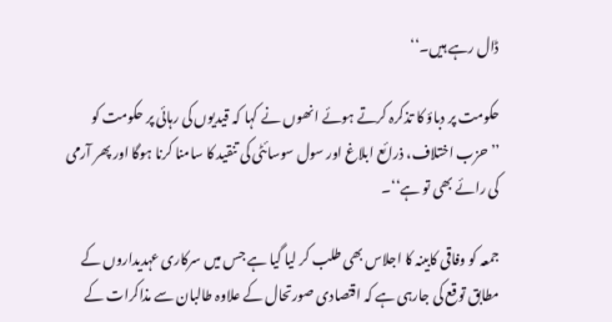ڈال رہے ہیں۔‘‘

حکومت پر دباؤ کا تذکرہ کرتے ہوئے انھوں نے کہا کہ قیدیوں کی رہائی پر حکومت کو ’’حزب اختلاف، ذرائع ابلاغ اور سول سوسائٹی کی تنقید کا سامنا کرنا ہوگا اور پھر آرمی کی رائے بھی تو ہے‘‘۔

جمعہ کو وفاقی کابینہ کا اجلاس بھی طلب کر لیا گیا ہے جس میں سرکاری عہدیداروں کے مطابق توقع کی جارہی ہے کہ اقتصادی صورتحال کے علاوہ طالبان سے مذاکرات کے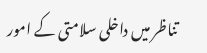تناظر میں داخلی سلامتی کے امور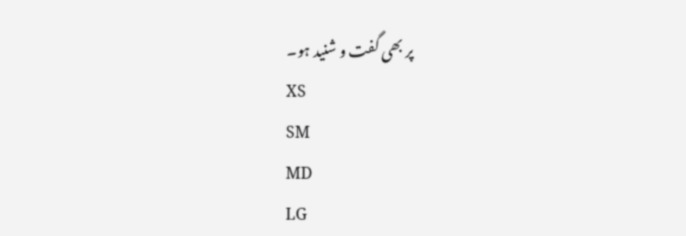پر بھی گفت و شنید ہو۔
XS
SM
MD
LG